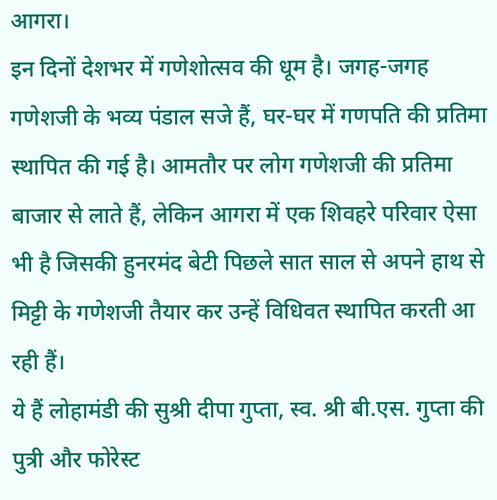आगरा।
इन दिनों देशभर में गणेशोत्सव की धूम है। जगह-जगह गणेशजी के भव्य पंडाल सजे हैं, घर-घर में गणपति की प्रतिमा स्थापित की गई है। आमतौर पर लोग गणेशजी की प्रतिमा बाजार से लाते हैं, लेकिन आगरा में एक शिवहरे परिवार ऐसा भी है जिसकी हुनरमंद बेटी पिछले सात साल से अपने हाथ से मिट्टी के गणेशजी तैयार कर उन्हें विधिवत स्थापित करती आ रही हैं।
ये हैं लोहामंडी की सुश्री दीपा गुप्ता, स्व. श्री बी.एस. गुप्ता की पुत्री और फोरेस्ट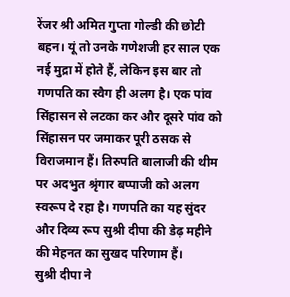रेंजर श्री अमित गुप्ता गोल्डी की छोटी बहन। यूं तो उनके गणेशजी हर साल एक नई मुद्रा में होते हैं, लेकिन इस बार तो गणपति का स्वैग ही अलग है। एक पांव सिंहासन से लटका कर और दूसरे पांव को सिंहासन पर जमाकर पूरी ठसक से विराजमान हैं। तिरुपति बालाजी की थीम पर अदभुत श्रृंगार बप्पाजी को अलग स्वरूप दे रहा है। गणपति का यह सुंदर और दिव्य रूप सुश्री दीपा की डेढ़ महीने की मेहनत का सुखद परिणाम हैं।
सुश्री दीपा ने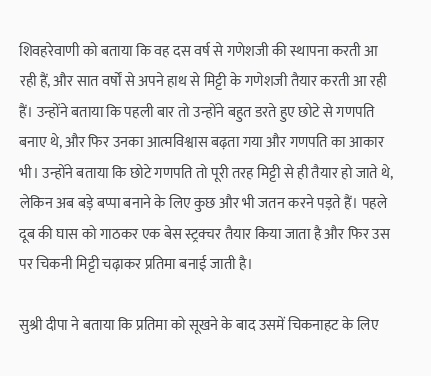शिवहरेवाणी को बताया कि वह दस वर्ष से गणेशजी की स्थापना करती आ रही हैं, और सात वर्षों से अपने हाथ से मिट्टी के गणेशजी तैयार करती आ रही हैं। उन्होंने बताया कि पहली बार तो उन्होंने बहुत डरते हुए छोटे से गणपति बनाए थे, और फिर उनका आत्मविश्वास बढ़ता गया और गणपति का आकार भी। उन्होंने बताया कि छोटे गणपति तो पूरी तरह मिट्टी से ही तैयार हो जाते थे, लेकिन अब बड़े बप्पा बनाने के लिए कुछ और भी जतन करने पड़ते हैं। पहले दूब की घास को गाठकर एक बेस स्ट्रक्चर तैयार किया जाता है और फिर उस पर चिकनी मिट्टी चढ़ाकर प्रतिमा बनाई जाती है।

सुश्री दीपा ने बताया कि प्रतिमा को सूखने के बाद उसमें चिकनाहट के लिए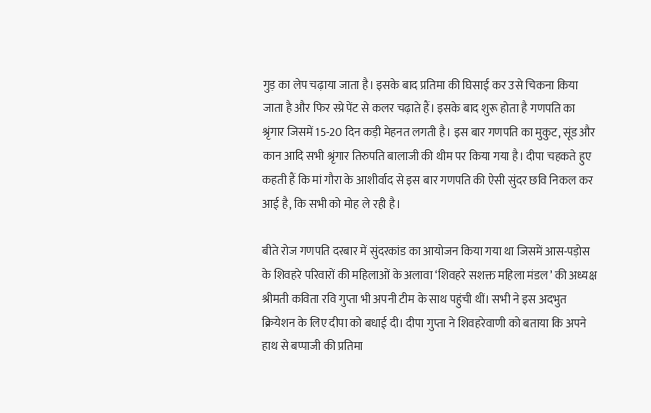गुड़ का लेप चढ़ाया जाता है। इसके बाद प्रतिमा की घिसाई कर उसे चिकना किया जाता है और फिर स्प्रे पेंट से कलर चढ़ाते हैं। इसके बाद शुरू होता है गणपति का श्रृंगार जिसमें 15-20 दिन कड़ी मेहनत लगती है। इस बार गणपति का मुकुट, सूंड और कान आदि सभी श्रृंगार तिरुपति बालाजी की थीम पर किया गया है। दीपा चहकते हुए कहती हैं कि मां गौरा के आशीर्वाद से इस बार गणपति की ऐसी सुंदर छवि निकल कर आई है, कि सभी को मोह ले रही है।

बीते रोज गणपति दरबार में सुंदरकांड का आयोजन किया गया था जिसमें आस-पड़ोस के शिवहरे परिवारों की महिलाओं के अलावा ‘शिवहरे सशक्त महिला मंडल’ की अध्यक्ष श्रीमती कविता रवि गुप्ता भी अपनी टीम के साथ पहुंची थीं। सभी ने इस अदभुत क्रियेशन के लिए दीपा को बधाई दी। दीपा गुप्ता ने शिवहरेवाणी को बताया कि अपने हाथ से बप्पाजी की प्रतिमा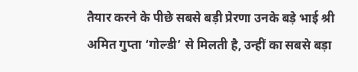तैयार करने के पीछे सबसे बड़ी प्रेरणा उनके बड़े भाई श्री अमित गुप्ता ‘गोल्डी’ से मिलती है, उन्हीं का सबसे बड़ा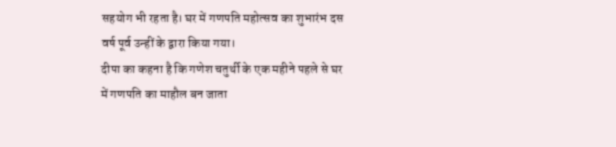सहयोग भी रहता है। घर में गणपति महोत्सव का शुभारंभ दस वर्ष पूर्व उन्हीं के द्वारा किया गया।
दीपा का कहना है कि गणेश चतुर्थी के एक महीने पहले से घर में गणपति का माहौल बन जाता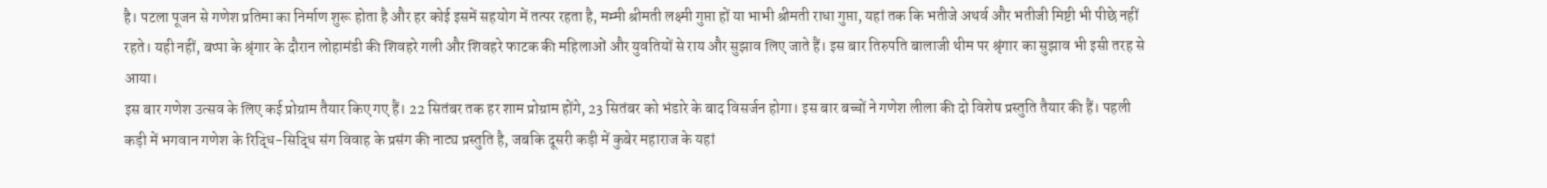है। पटला पूजन से गणेश प्रतिमा का निर्माण शुरू होता है और हर कोई इसमें सहयोग में तत्पर रहता है, मम्मी श्रीमती लक्ष्मी गुप्ता हों या भाभी श्रीमती राधा गुप्ता, यहां तक कि भतीजे अथर्व और भतीजी मिष्टी भी पीछे नहीं रहते। यही नहीं, बप्पा के श्रृंगार के दौरान लोहामंडी की शिवहरे गली और शिवहरे फाटक की महिलाओं और युवतियों से राय और सुझाव लिए जाते हैं। इस बार तिरुपति बालाजी थीम पर श्रृंगार का सुझाव भी इसी तरह से आया।
इस बार गणेश उत्सव के लिए कई प्रोग्राम तैयार किए गए हैं। 22 सितंबर तक हर शाम प्रोग्राम होंगे, 23 सितंबर को भंडारे के बाद विसर्जन होगा। इस बार बच्चों ने गणेश लीला की दो विशेष प्रस्तुति तैयार की हैं। पहली कड़ी में भगवान गणेश के रिद्धि-सिद्धि संग विवाह के प्रसंग की नाट्य प्रस्तुति है, जबकि दूसरी कड़ी में कुबेर महाराज के यहां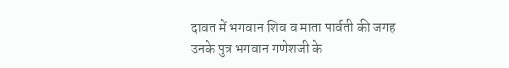दावत में भगवान शिव व माता पार्वती की जगह उनके पुत्र भगवान गणेशजी के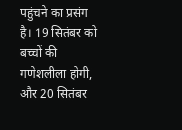पहुंचने का प्रसंग है। 19 सितंबर को बच्चों की गणेशलीला होगी, और 20 सितंबर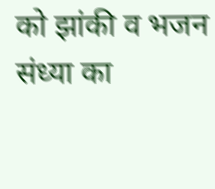को झांकी व भजन संध्या का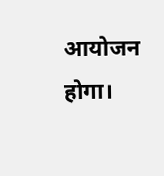आयोजन होगा।